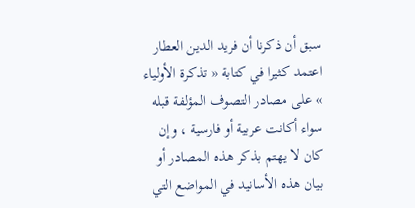سبق أن ذكرنا أن فريد الدين العطار اعتمد كثيرا في كتابة « تذكرة الأولياء » على مصادر التصوف المؤلفة قبله سواء أكانت عربية أو فارسية ، وإن كان لا يهتم بذكر هذه المصادر أو بيان هذه الأسانيد في المواضع التي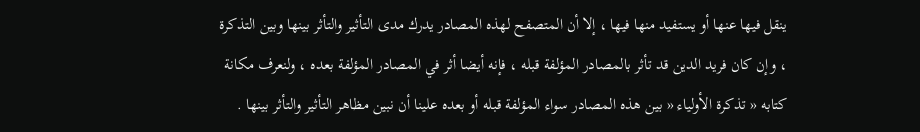ينقل فيها عنها أو يستفيد منها فيها ، إلا أن المتصفح لهذه المصادر يدرك مدى التأثير والتأثر بينها وبين التذكرة ، وإن كان فريد الدين قد تأثر بالمصادر المؤلفة قبله ، فإنه أيضا أثر في المصادر المؤلفة بعده ، ولنعرف مكانة كتابه « تذكرة الأولياء « بين هذه المصادر سواء المؤلفة قبله أو بعده علينا أن نبين مظاهر التأثير والتأثر بينها .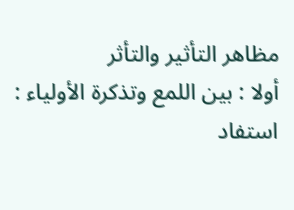مظاهر التأثير والتأثر
أولا : بين اللمع وتذكرة الأولياء :
استفاد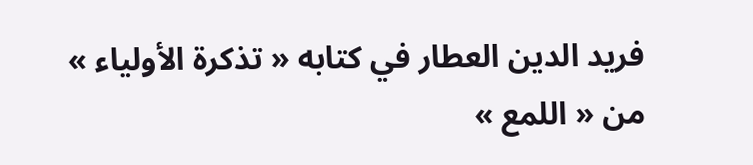فريد الدين العطار في كتابه « تذكرة الأولياء » من « اللمع »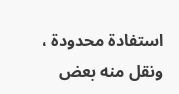استفادة محدودة ، ونقل منه بعض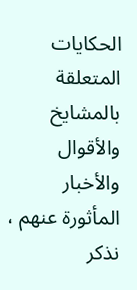الحكايات المتعلقة بالمشايخ والأقوال والأخبار المأثورة عنهم ، نذكر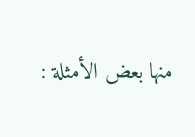منها بعض الأمثلة :